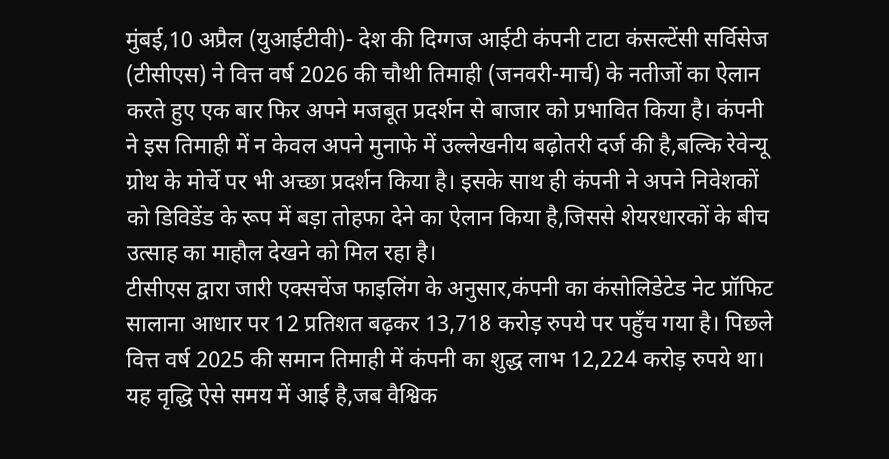मुंबई,10 अप्रैल (युआईटीवी)- देश की दिग्गज आईटी कंपनी टाटा कंसल्टेंसी सर्विसेज (टीसीएस) ने वित्त वर्ष 2026 की चौथी तिमाही (जनवरी-मार्च) के नतीजों का ऐलान करते हुए एक बार फिर अपने मजबूत प्रदर्शन से बाजार को प्रभावित किया है। कंपनी ने इस तिमाही में न केवल अपने मुनाफे में उल्लेखनीय बढ़ोतरी दर्ज की है,बल्कि रेवेन्यू ग्रोथ के मोर्चे पर भी अच्छा प्रदर्शन किया है। इसके साथ ही कंपनी ने अपने निवेशकों को डिविडेंड के रूप में बड़ा तोहफा देने का ऐलान किया है,जिससे शेयरधारकों के बीच उत्साह का माहौल देखने को मिल रहा है।
टीसीएस द्वारा जारी एक्सचेंज फाइलिंग के अनुसार,कंपनी का कंसोलिडेटेड नेट प्रॉफिट सालाना आधार पर 12 प्रतिशत बढ़कर 13,718 करोड़ रुपये पर पहुँच गया है। पिछले वित्त वर्ष 2025 की समान तिमाही में कंपनी का शुद्ध लाभ 12,224 करोड़ रुपये था। यह वृद्धि ऐसे समय में आई है,जब वैश्विक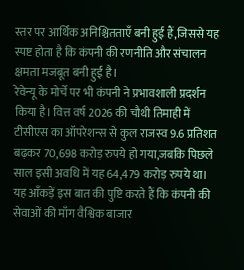स्तर पर आर्थिक अनिश्चितताएँ बनी हुई हैं,जिससे यह स्पष्ट होता है कि कंपनी की रणनीति और संचालन क्षमता मजबूत बनी हुई है।
रेवेन्यू के मोर्चे पर भी कंपनी ने प्रभावशाली प्रदर्शन किया है। वित्त वर्ष 2026 की चौथी तिमाही में टीसीएस का ऑपरेशन्स से कुल राजस्व 9.6 प्रतिशत बढ़कर 70,698 करोड़ रुपये हो गया,जबकि पिछले साल इसी अवधि में यह 64,479 करोड़ रुपये था। यह आँकड़ें इस बात की पुष्टि करते हैं कि कंपनी की सेवाओं की माँग वैश्विक बाजार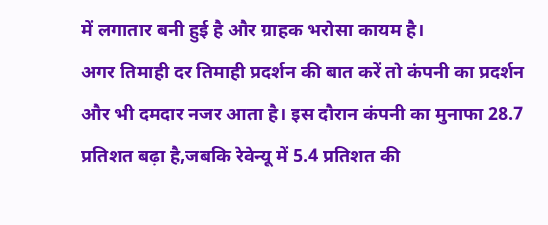में लगातार बनी हुई है और ग्राहक भरोसा कायम है।
अगर तिमाही दर तिमाही प्रदर्शन की बात करें तो कंपनी का प्रदर्शन और भी दमदार नजर आता है। इस दौरान कंपनी का मुनाफा 28.7 प्रतिशत बढ़ा है,जबकि रेवेन्यू में 5.4 प्रतिशत की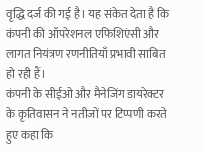वृद्धि दर्ज की गई है। यह संकेत देता है कि कंपनी की ऑपरेशनल एफिशिएंसी और लागत नियंत्रण रणनीतियाँ प्रभावी साबित हो रही हैं।
कंपनी के सीईओ और मैनेजिंग डायरेक्टर के कृतिवासन ने नतीजों पर टिप्पणी करते हुए कहा कि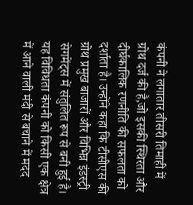कंपनी ने लगातार तीसरी तिमाही में ग्रोथ दर्ज की है,जो इसकी स्थिरता और दीर्घकालिक रणनीति की सफलता को दर्शाता है। उन्होंने कहा कि टीसीएस की ग्रोथ प्रमुख बाजारों और विभिन्न इंडस्ट्री सेगमेंट्स में संतुलित रूप से बनी हुई है। यह विविधता कंपनी को किसी एक क्षेत्र में आने वाली मंदी से बचाने में मदद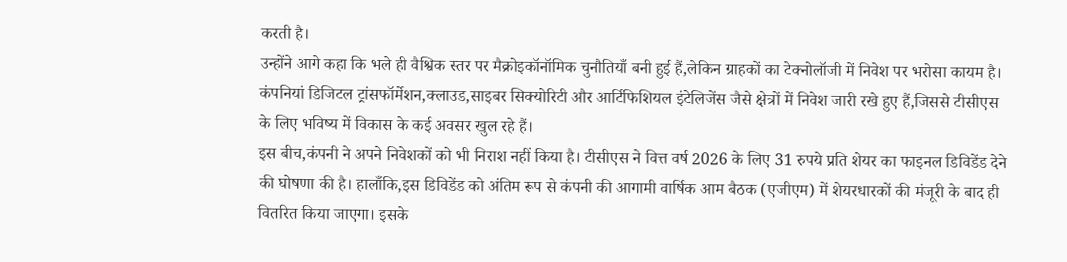करती है।
उन्होंने आगे कहा कि भले ही वैश्विक स्तर पर मैक्रोइकॉनॉमिक चुनौतियाँ बनी हुई हैं,लेकिन ग्राहकों का टेक्नोलॉजी में निवेश पर भरोसा कायम है। कंपनियां डिजिटल ट्रांसफॉर्मेशन,क्लाउड,साइबर सिक्योरिटी और आर्टिफिशियल इंटेलिजेंस जैसे क्षेत्रों में निवेश जारी रखे हुए हैं,जिससे टीसीएस के लिए भविष्य में विकास के कई अवसर खुल रहे हैं।
इस बीच,कंपनी ने अपने निवेशकों को भी निराश नहीं किया है। टीसीएस ने वित्त वर्ष 2026 के लिए 31 रुपये प्रति शेयर का फाइनल डिविडेंड देने की घोषणा की है। हालाँकि,इस डिविडेंड को अंतिम रूप से कंपनी की आगामी वार्षिक आम बैठक (एजीएम) में शेयरधारकों की मंजूरी के बाद ही वितरित किया जाएगा। इसके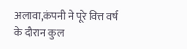अलावा,कंपनी ने पूरे वित्त वर्ष के दौरान कुल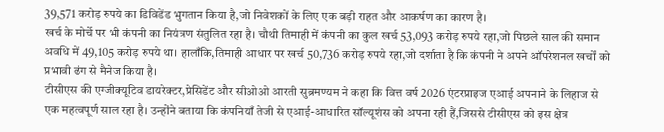39,571 करोड़ रुपये का डिविडेंड भुगतान किया है,जो निवेशकों के लिए एक बड़ी राहत और आकर्षण का कारण है।
खर्च के मोर्चे पर भी कंपनी का नियंत्रण संतुलित रहा है। चौथी तिमाही में कंपनी का कुल खर्च 53,093 करोड़ रुपये रहा,जो पिछले साल की समान अवधि में 49,105 करोड़ रुपये था। हालाँकि,तिमाही आधार पर खर्च 50,736 करोड़ रुपये रहा,जो दर्शाता है कि कंपनी ने अपने ऑपरेशनल खर्चों को प्रभावी ढंग से मैनेज किया है।
टीसीएस की एग्जीक्यूटिव डायरेक्टर,प्रेसिडेंट और सीओओ आरती सुब्रमण्यम ने कहा कि वित्त वर्ष 2026 एंटरप्राइज एआई अपनाने के लिहाज से एक महत्वपूर्ण साल रहा है। उन्होंने बताया कि कंपनियाँ तेजी से एआई-आधारित सॉल्यूशंस को अपना रही हैं,जिससे टीसीएस को इस क्षेत्र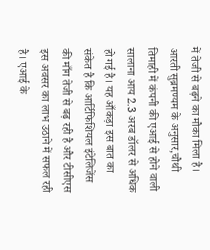में तेजी से बढ़ने का मौका मिला है।
आरती सुब्रमण्यम के अनुसार,चौथी तिमाही में कंपनी की एआई से होने वाली सालाना आय 2.3 अरब डॉलर से अधिक हो गई है। यह आँकड़ा इस बात का संकेत है कि आर्टिफिशियल इंटेलिजेंस की माँग तेजी से बढ़ रही है और टीसीएस इस अवसर का लाभ उठाने में सफल रही है। एआई के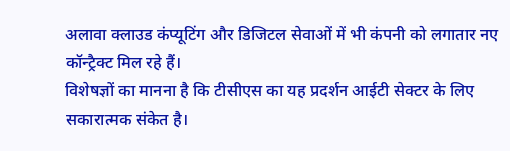अलावा क्लाउड कंप्यूटिंग और डिजिटल सेवाओं में भी कंपनी को लगातार नए कॉन्ट्रैक्ट मिल रहे हैं।
विशेषज्ञों का मानना है कि टीसीएस का यह प्रदर्शन आईटी सेक्टर के लिए सकारात्मक संकेत है।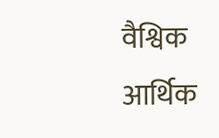वैश्विक आर्थिक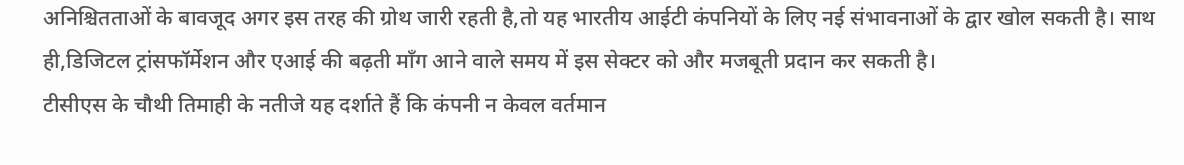अनिश्चितताओं के बावजूद अगर इस तरह की ग्रोथ जारी रहती है,तो यह भारतीय आईटी कंपनियों के लिए नई संभावनाओं के द्वार खोल सकती है। साथ ही,डिजिटल ट्रांसफॉर्मेशन और एआई की बढ़ती माँग आने वाले समय में इस सेक्टर को और मजबूती प्रदान कर सकती है।
टीसीएस के चौथी तिमाही के नतीजे यह दर्शाते हैं कि कंपनी न केवल वर्तमान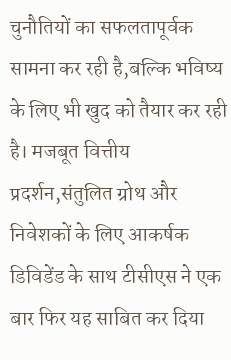चुनौतियों का सफलतापूर्वक सामना कर रही है,बल्कि भविष्य के लिए भी खुद को तैयार कर रही है। मजबूत वित्तीय प्रदर्शन,संतुलित ग्रोथ और निवेशकों के लिए आकर्षक डिविडेंड के साथ टीसीएस ने एक बार फिर यह साबित कर दिया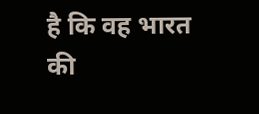है कि वह भारत की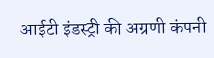आईटी इंडस्ट्री की अग्रणी कंपनी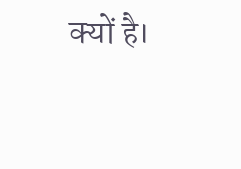क्यों है।